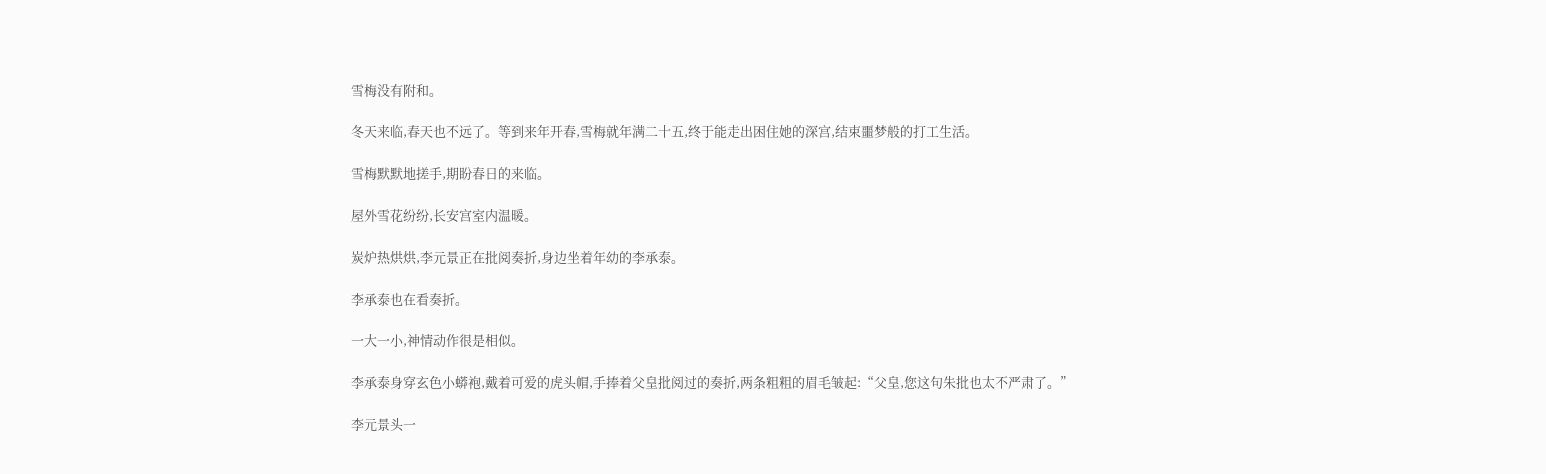雪梅没有附和。

冬天来临,春天也不远了。等到来年开春,雪梅就年满二十五,终于能走出困住她的深宫,结束噩梦般的打工生活。

雪梅默默地搓手,期盼春日的来临。

屋外雪花纷纷,长安宫室内温暖。

炭炉热烘烘,李元景正在批阅奏折,身边坐着年幼的李承泰。

李承泰也在看奏折。

一大一小,神情动作很是相似。

李承泰身穿玄色小蟒袍,戴着可爱的虎头帽,手捧着父皇批阅过的奏折,两条粗粗的眉毛皱起:“父皇,您这句朱批也太不严肃了。”

李元景头一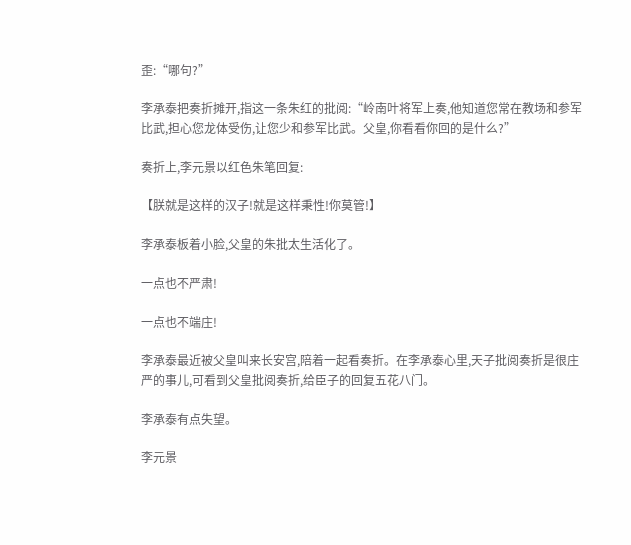歪:“哪句?”

李承泰把奏折摊开,指这一条朱红的批阅:“岭南叶将军上奏,他知道您常在教场和参军比武,担心您龙体受伤,让您少和参军比武。父皇,你看看你回的是什么?”

奏折上,李元景以红色朱笔回复:

【朕就是这样的汉子!就是这样秉性!你莫管!】

李承泰板着小脸,父皇的朱批太生活化了。

一点也不严肃!

一点也不端庄!

李承泰最近被父皇叫来长安宫,陪着一起看奏折。在李承泰心里,天子批阅奏折是很庄严的事儿,可看到父皇批阅奏折,给臣子的回复五花八门。

李承泰有点失望。

李元景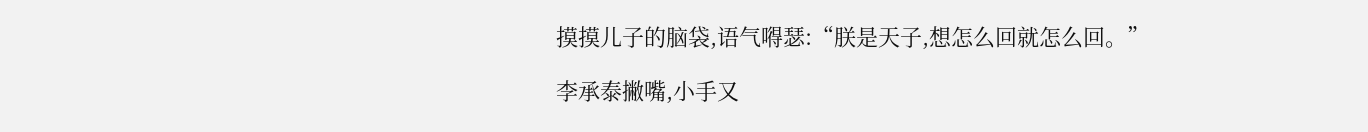摸摸儿子的脑袋,语气嘚瑟:“朕是天子,想怎么回就怎么回。”

李承泰撇嘴,小手又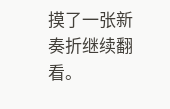摸了一张新奏折继续翻看。